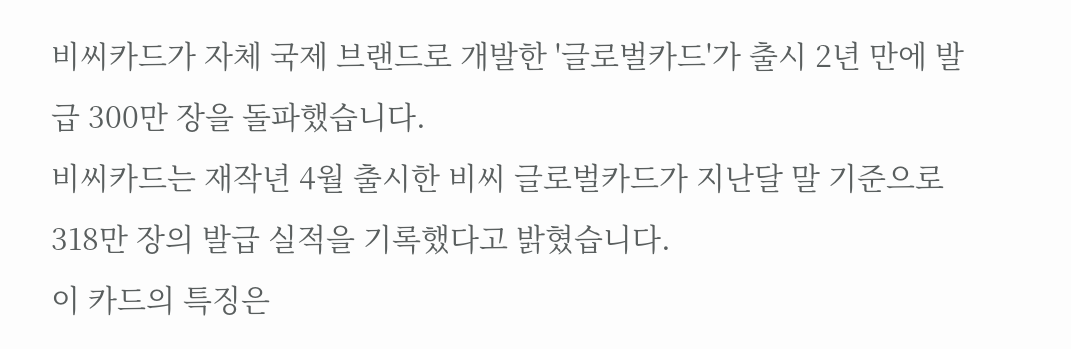비씨카드가 자체 국제 브랜드로 개발한 '글로벌카드'가 출시 2년 만에 발급 300만 장을 돌파했습니다.
비씨카드는 재작년 4월 출시한 비씨 글로벌카드가 지난달 말 기준으로 318만 장의 발급 실적을 기록했다고 밝혔습니다.
이 카드의 특징은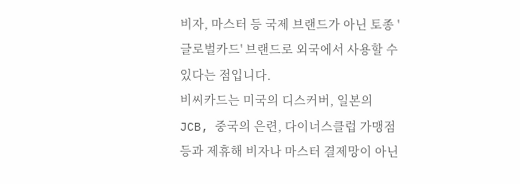비자, 마스터 등 국제 브랜드가 아닌 토종 '글로벌카드' 브랜드로 외국에서 사용할 수 있다는 점입니다.
비씨카드는 미국의 디스커버, 일본의 JCB, 중국의 은련, 다이너스클럽 가맹점 등과 제휴해 비자나 마스터 결제망이 아닌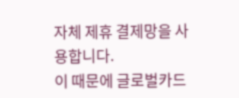자체 제휴 결제망을 사용합니다.
이 때문에 글로벌카드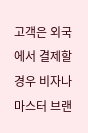고객은 외국에서 결제할 경우 비자나 마스터 브랜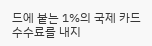드에 붙는 1%의 국제 카드 수수료를 내지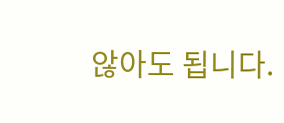않아도 됩니다.